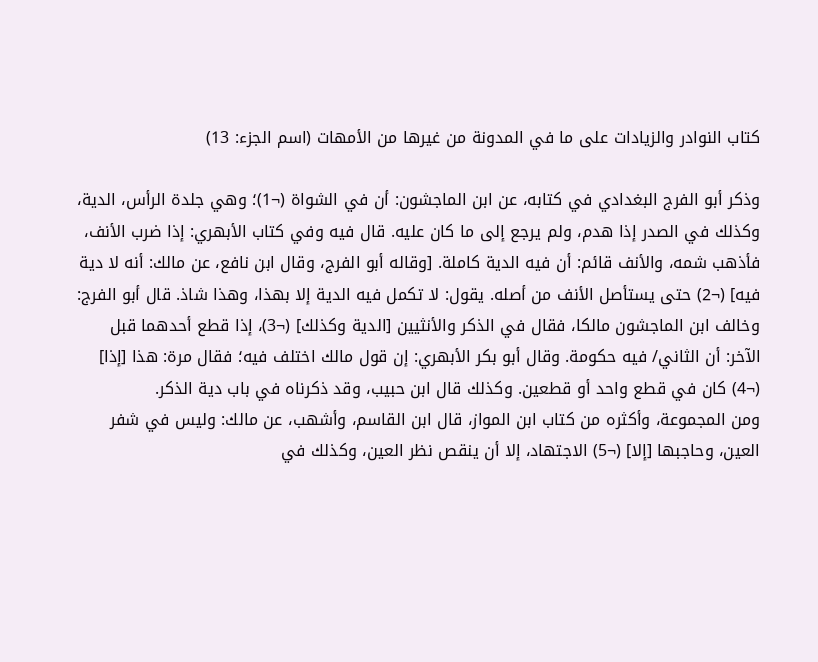كتاب النوادر والزيادات على ما في المدونة من غيرها من الأمهات (اسم الجزء: 13)

وذكر أبو الفرج البغدادي في كتابه، عن ابن الماجشون: أن في الشواة (¬1)؛ وهي جلدة الرأس، الدية، وكذلك في الصدر إذا هدم، ولم يرجع إلى ما كان عليه. قال فيه وفي كتاب الأبهري: إذا ضرب الأنف، فأذهب شمه، والأنف قائم: أن فيه الدية كاملة. [وقاله أبو الفرج، وقال ابن نافع، عن مالك: أنه لا دية فيه] (¬2) حتى يستأصل الأنف من أصله. يقول: لا تكمل فيه الدية إلا بهذا، وهذا شاذ. قال أبو الفرج: وخالف ابن الماجشون مالكا، فقال في الذكر والأنثيين [الدية وكذلك] (¬3)، إذا قطع أحدهما قبل الآخر: أن الثاني/ فيه حكومة. وقال أبو بكر الأبهري: إن قول مالك اختلف فيه؛ فقال مرة: هذا [إذا] (¬4) كان في قطع واحد أو قطعين. وكذلك قال ابن حبيب، وقد ذكرناه في باب دية الذكر.
ومن المجموعة، وأكثره من كتاب ابن المواز، قال ابن القاسم، وأشهب، عن مالك: وليس في شفر العين، وحاجبها [إلا] (¬5) الاجتهاد، إلا أن ينقص نظر العين، وكذلك في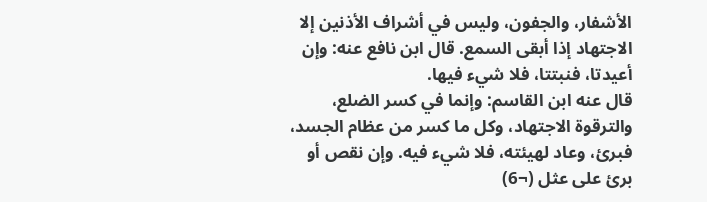الأشفار، والجفون، وليس في أشراف الأذنين إلا الاجتهاد إذا أبقى السمع. قال ابن نافع عنه: وإن أعيدتا، فنبتتا، فلا شيء فيها.
قال عنه ابن القاسم: وإنما في كسر الضلع، والترقوة الاجتهاد، وكل ما كسر من عظام الجسد، فبرئ، وعاد لهيئته، فلا شيء فيه. وإن نقص أو برئ على عثل (¬6)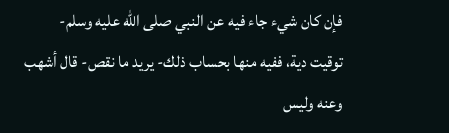فإن كان شيء جاء فيه عن النبي صلى الله عليه وسلم- توقيت دية، ففيه منها بحساب ذلك- يريد ما نقص- قال أشهب وعنه وليس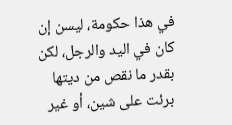في هذا حكومة، ليسن إن كان في اليد والرجل، لكن بقدر ما نقص من ديتها برئت على شين، أو غير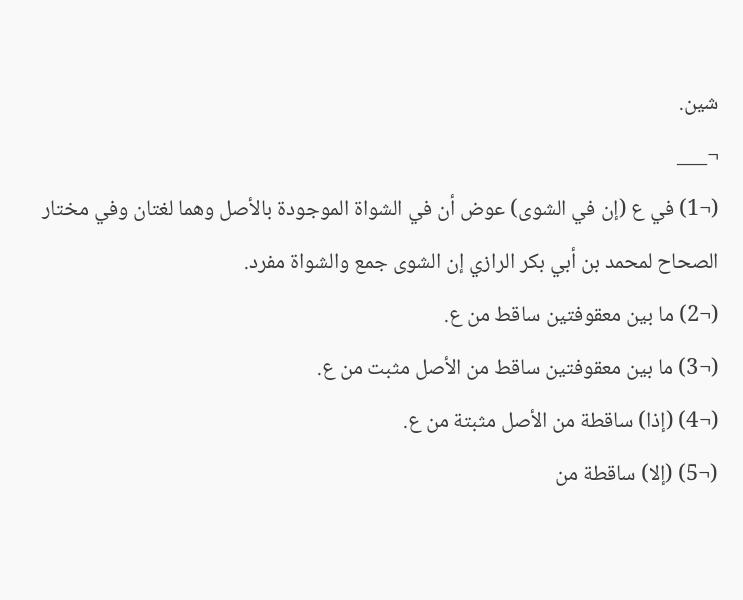شين.
¬___
(¬1) في ع (إن في الشوى) عوض أن في الشواة الموجودة بالأصل وهما لغتان وفي مختار الصحاح لمحمد بن أبي بكر الرازي إن الشوى جمع والشواة مفرد.
(¬2) ما بين معقوفتين ساقط من ع.
(¬3) ما بين معقوفتين ساقط من الأصل مثبت من ع.
(¬4) (إذا) ساقطة من الأصل مثبتة من ع.
(¬5) (إلا) ساقطة من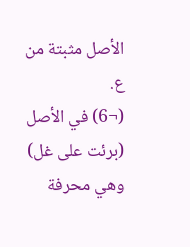الأصل مثبتة من ع.
(¬6) في الأصل (برئت على غل) وهي محرفة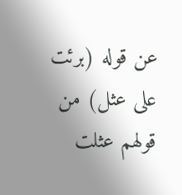عن قوله (برئت على عثل) من قولهم عثلت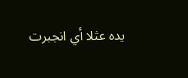يده عثلا أي انجبرت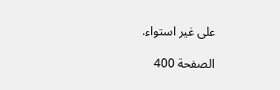على غير استواء.

الصفحة 400